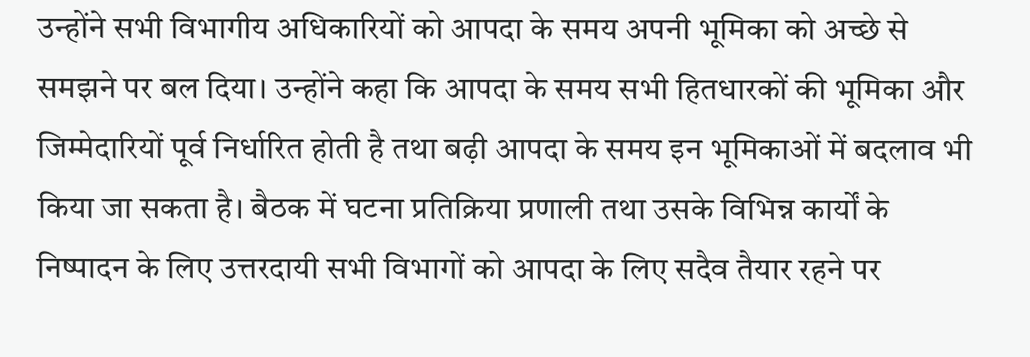उन्होंने सभी विभागीय अधिकारियों को आपदा के समय अपनी भूमिका को अच्छे से समझने पर बल दिया। उन्होंने कहा कि आपदा के समय सभी हितधारकों की भूमिका और जिम्मेदारियों पूर्व निर्धारित होती है तथा बढ़ी आपदा के समय इन भूमिकाओं में बदलाव भी किया जा सकता है। बैठक में घटना प्रतिक्रिया प्रणाली तथा उसके विभिन्न कार्यों के निष्पादन के लिए उत्तरदायी सभी विभागों को आपदा के लिए सदैव तैयार रहने पर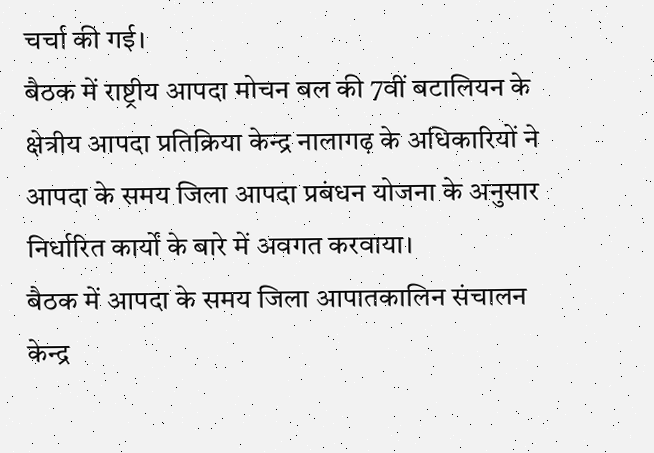चर्चा की गई।
बैठक में राष्ट्रीय आपदा मोचन बल की 7वीं बटालियन के क्षेत्रीय आपदा प्रतिक्रिया केन्द्र नालागढ़ के अधिकारियों ने आपदा के समय जिला आपदा प्रबंधन योजना के अनुसार निर्धारित कार्यों के बारे में अवगत करवाया।
बैठक में आपदा के समय जिला आपातकालिन संचालन केन्द्र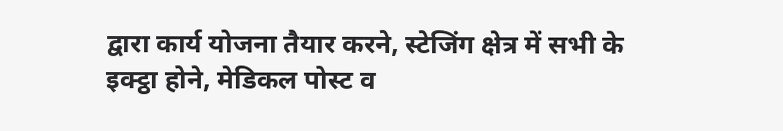द्वारा कार्य योजना तैयार करने, स्टेजिंग क्षेत्र में सभी के इक्ट्ठा होने, मेडिकल पोस्ट व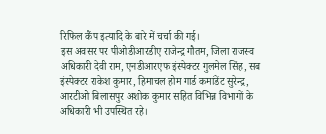रिफिल कैंप इत्यादि के बारे में चर्चा की गई।
इस अवसर पर पीओडीआरडीए राजेन्द्र गौतम, जिला राजस्व अधिकारी देवी राम, एनडीआरएफ इंस्पेक्टर गुलमेल सिंह, सब इंस्पेक्टर राकेश कुमार, हिमाचल होम गार्ड कमांडेंट सुरेन्द्र, आरटीओ बिलासपुर अशोक कुमार सहित विभिन्न विभागों के अधिकारी भी उपस्थित रहे।